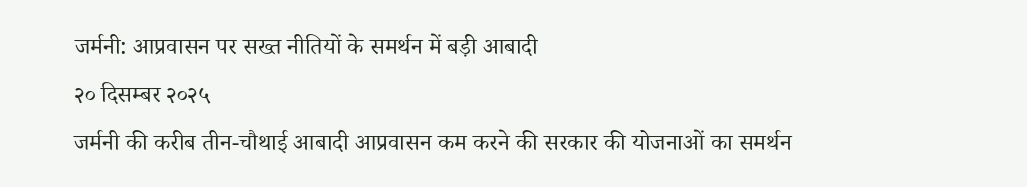जर्मनी: आप्रवासन पर सख्त नीतियों के समर्थन में बड़ी आबादी
२० दिसम्बर २०२५
जर्मनी की करीब तीन-चौथाई आबादी आप्रवासन कम करने की सरकार की योजनाओं का समर्थन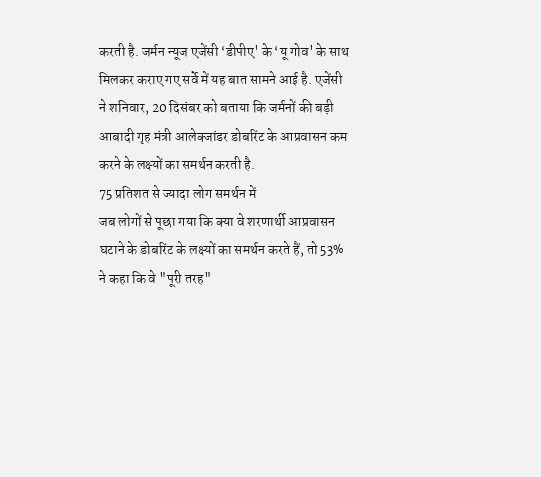करती है. जर्मन न्यूज एजेंसी ‘डीपीए' के ‘यू गोव' के साथ मिलकर कराए गए सर्वे में यह बात सामने आई है. एजेंसी ने शनिवार, 20 दिसंबर को बताया कि जर्मनों की बड़ी आबादी गृह मंत्री आलेक्जांडर डोबरिंट के आप्रवासन कम करने के लक्ष्यों का समर्थन करती है.
75 प्रतिशत से ज्यादा लोग समर्थन में
जब लोगों से पूछा गया कि क्या वे शरणार्थी आप्रवासन घटाने के डोबरिंट के लक्ष्यों का समर्थन करते हैं, तो 53% ने कहा कि वे "पूरी तरह"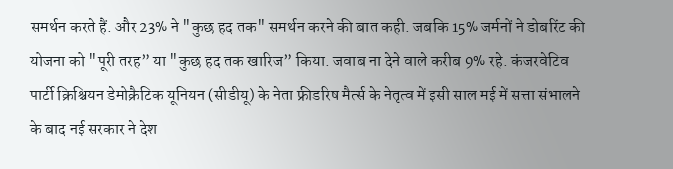समर्थन करते हैं. और 23% ने "कुछ हद तक" समर्थन करने की बात कही. जबकि 15% जर्मनों ने डोबरिंट की योजना को "पूरी तरह” या "कुछ हद तक खारिज” किया. जवाब ना देने वाले करीब 9% रहे. कंजरवेटिव पार्टी क्रिश्चियन डेमोक्रैटिक यूनियन (सीडीयू) के नेता फ्रीडरिष मैर्त्स के नेतृत्व में इसी साल मई में सत्ता संभालने के बाद नई सरकार ने देश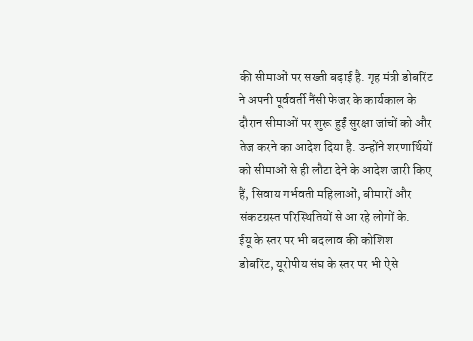की सीमाओं पर सख्ती बढ़ाई है. गृह मंत्री डोबरिंट ने अपनी पूर्ववर्ती नैंसी फेजर के कार्यकाल के दौरान सीमाओं पर शुरू हुईं सुरक्षा जांचों को और तेज करने का आदेश दिया है. उन्होंने शरणार्थियों को सीमाओं से ही लौटा देने के आदेश जारी किए हैं, सिवाय गर्भवती महिलाओं, बीमारों और संकटग्रस्त परिस्थितियों से आ रहे लोगों के.
ईयू के स्तर पर भी बदलाव की कोशिश
डोबरिंट, यूरोपीय संघ के स्तर पर भी ऐसे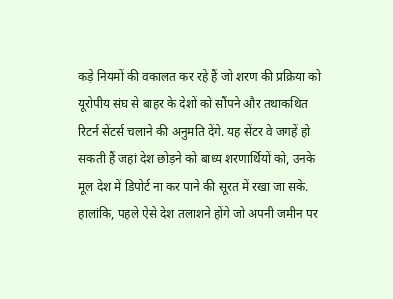कड़े नियमों की वकालत कर रहे हैं जो शरण की प्रक्रिया को यूरोपीय संघ से बाहर के देशों को सौंपने और तथाकथित रिटर्न सेंटर्स चलाने की अनुमति देंगे. यह सेंटर वे जगहें हो सकती हैं जहां देश छोड़ने को बाध्य शरणार्थियों को, उनके मूल देश में डिपोर्ट ना कर पाने की सूरत में रखा जा सके. हालांकि, पहले ऐसे देश तलाशने होंगे जो अपनी जमीन पर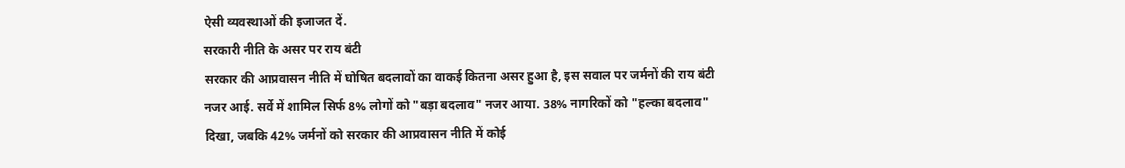ऐसी व्यवस्थाओं की इजाजत दें.
सरकारी नीति के असर पर राय बंटी
सरकार की आप्रवासन नीति में घोषित बदलावों का वाकई कितना असर हुआ है, इस सवाल पर जर्मनों की राय बंटी नजर आई. सर्वे में शामिल सिर्फ 8% लोगों को "बड़ा बदलाव" नजर आया. 38% नागरिकों को "हल्का बदलाव" दिखा, जबकि 42% जर्मनों को सरकार की आप्रवासन नीति में कोई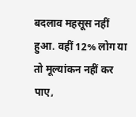बदलाव महसूस नहीं हुआ. वहीं 12% लोग या तो मूल्यांकन नहीं कर पाए,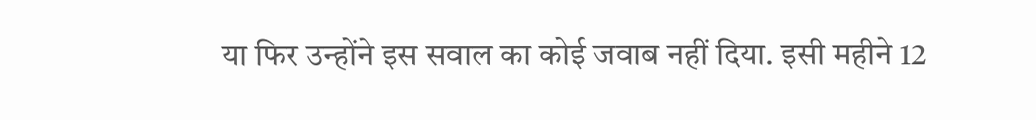या फिर उन्होंने इस सवाल का कोई जवाब नहीं दिया. इसी महीने 12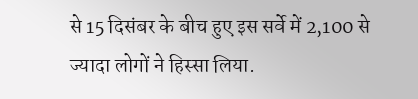से 15 दिसंबर के बीच हुए इस सर्वे में 2,100 से ज्यादा लोगों ने हिस्सा लिया.